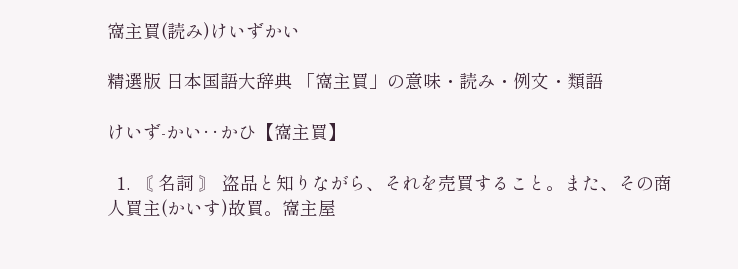窩主買(読み)けいずかい

精選版 日本国語大辞典 「窩主買」の意味・読み・例文・類語

けいず‐かい‥かひ【窩主買】

  1. 〘 名詞 〙 盗品と知りながら、それを売買すること。また、その商人買主(かいす)故買。窩主屋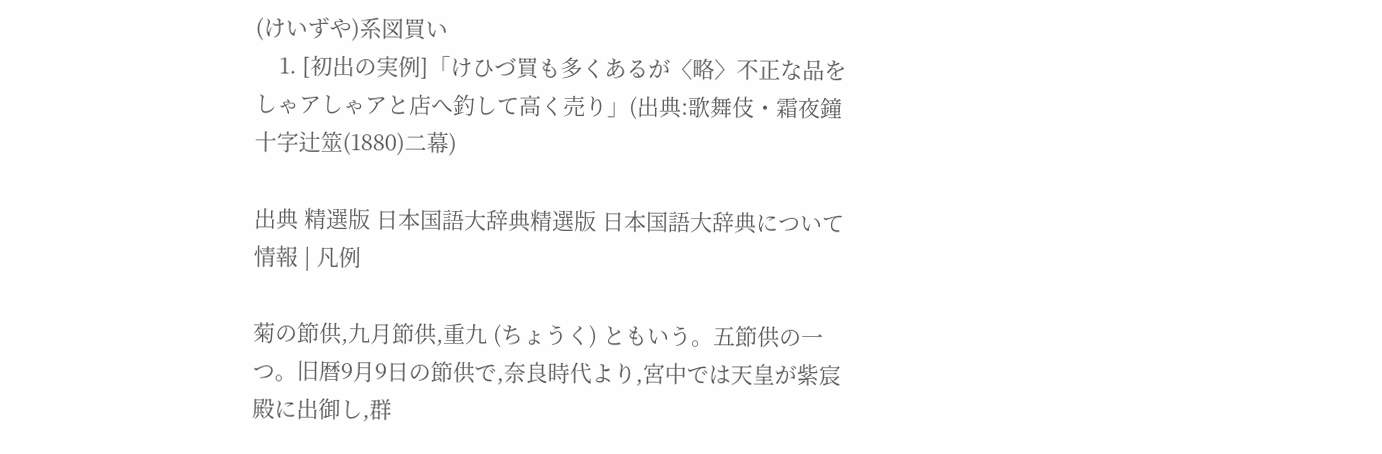(けいずや)系図買い
    1. [初出の実例]「けひづ買も多くあるが〈略〉不正な品をしゃアしゃアと店へ釣して高く売り」(出典:歌舞伎・霜夜鐘十字辻筮(1880)二幕)

出典 精選版 日本国語大辞典精選版 日本国語大辞典について 情報 | 凡例

菊の節供,九月節供,重九 (ちょうく) ともいう。五節供の一つ。旧暦9月9日の節供で,奈良時代より,宮中では天皇が紫宸殿に出御し,群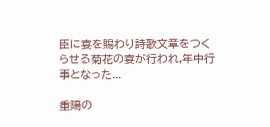臣に宴を賜わり詩歌文章をつくらせる菊花の宴が行われ,年中行事となった...

重陽の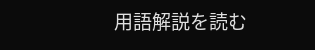用語解説を読む